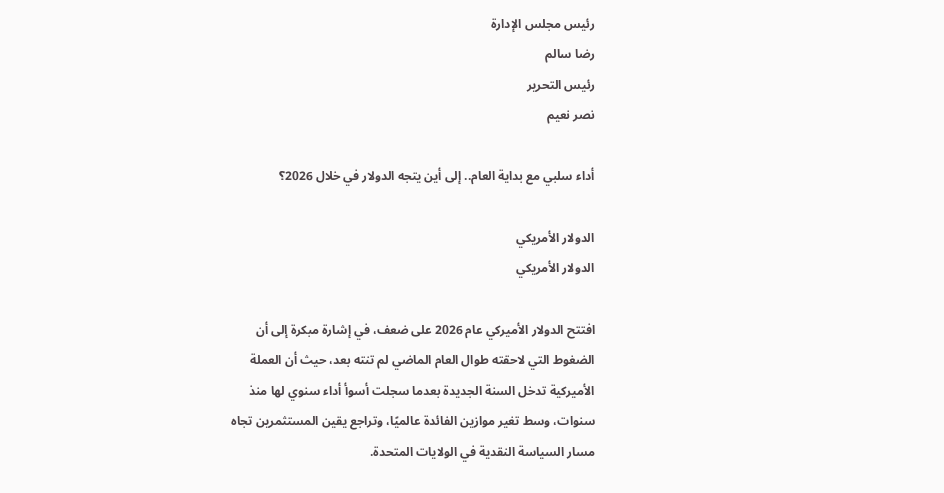رئيس مجلس الإدارة
رضا سالم
رئيس التحرير
نصر نعيم

أداء سلبي مع بداية العام.. إلى أين يتجه الدولار في خلال 2026؟

الدولار الأمريكي
الدولار الأمريكي

افتتح الدولار الأميركي عام 2026 على ضعف، في إشارة مبكرة إلى أن الضغوط التي لاحقته طوال العام الماضي لم تنته بعد، حيث أن العملة الأميركية تدخل السنة الجديدة بعدما سجلت أسوأ أداء سنوي لها منذ سنوات، وسط تغير موازين الفائدة عالميًا، وتراجع يقين المستثمرين تجاه مسار السياسة النقدية في الولايات المتحدة.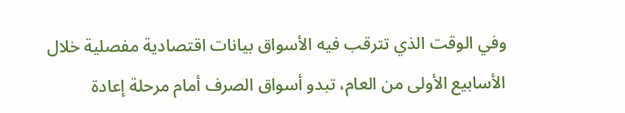وفي الوقت الذي تترقب فيه الأسواق بيانات اقتصادية مفصلية خلال الأسابيع الأولى من العام، تبدو أسواق الصرف أمام مرحلة إعادة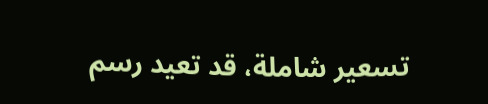تسعير شاملة، قد تعيد رسم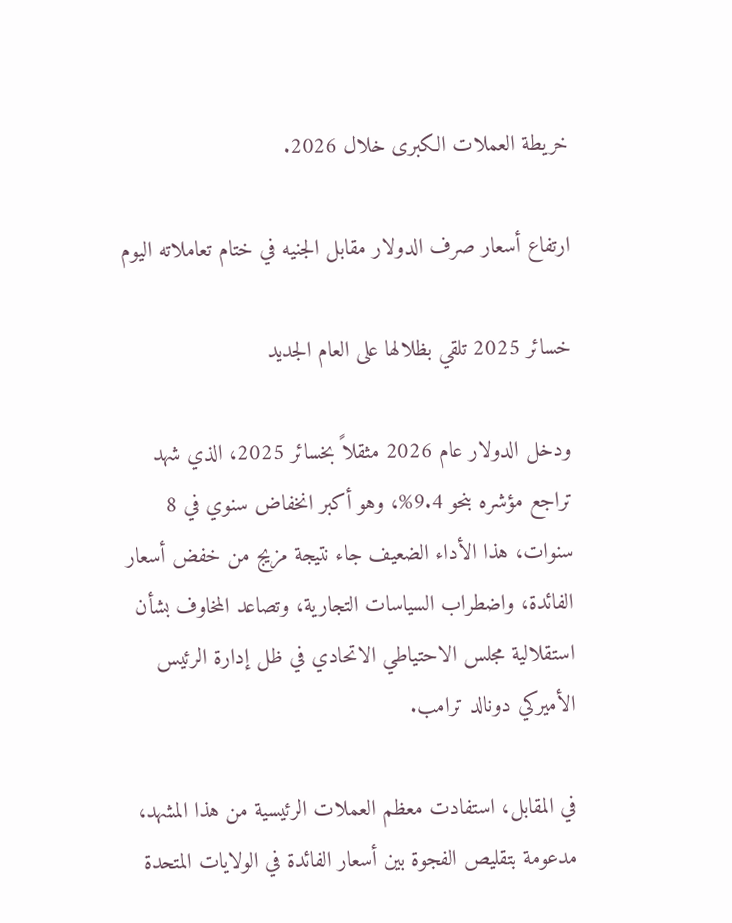خريطة العملات الكبرى خلال 2026.

ارتفاع أسعار صرف الدولار مقابل الجنيه في ختام تعاملاته اليوم

خسائر 2025 تلقي بظلالها على العام الجديد

ودخل الدولار عام 2026 مثقلاً بخسائر 2025، الذي شهد تراجع مؤشره بنحو 9.4%، وهو أكبر انخفاض سنوي في 8 سنوات، هذا الأداء الضعيف جاء نتيجة مزيج من خفض أسعار الفائدة، واضطراب السياسات التجارية، وتصاعد المخاوف بشأن استقلالية مجلس الاحتياطي الاتحادي في ظل إدارة الرئيس الأميركي دونالد ترامب.

في المقابل، استفادت معظم العملات الرئيسية من هذا المشهد، مدعومة بتقليص الفجوة بين أسعار الفائدة في الولايات المتحدة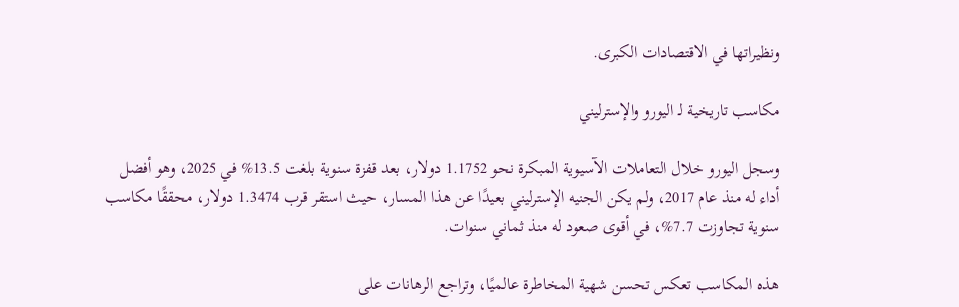ونظيراتها في الاقتصادات الكبرى.

مكاسب تاريخية لـ اليورو والإسترليني

وسجل اليورو خلال التعاملات الآسيوية المبكرة نحو 1.1752 دولار، بعد قفزة سنوية بلغت 13.5% في 2025، وهو أفضل أداء له منذ عام 2017، ولم يكن الجنيه الإسترليني بعيدًا عن هذا المسار، حيث استقر قرب 1.3474 دولار، محققًا مكاسب سنوية تجاوزت 7.7%، في أقوى صعود له منذ ثماني سنوات.

هذه المكاسب تعكس تحسن شهية المخاطرة عالميًا، وتراجع الرهانات على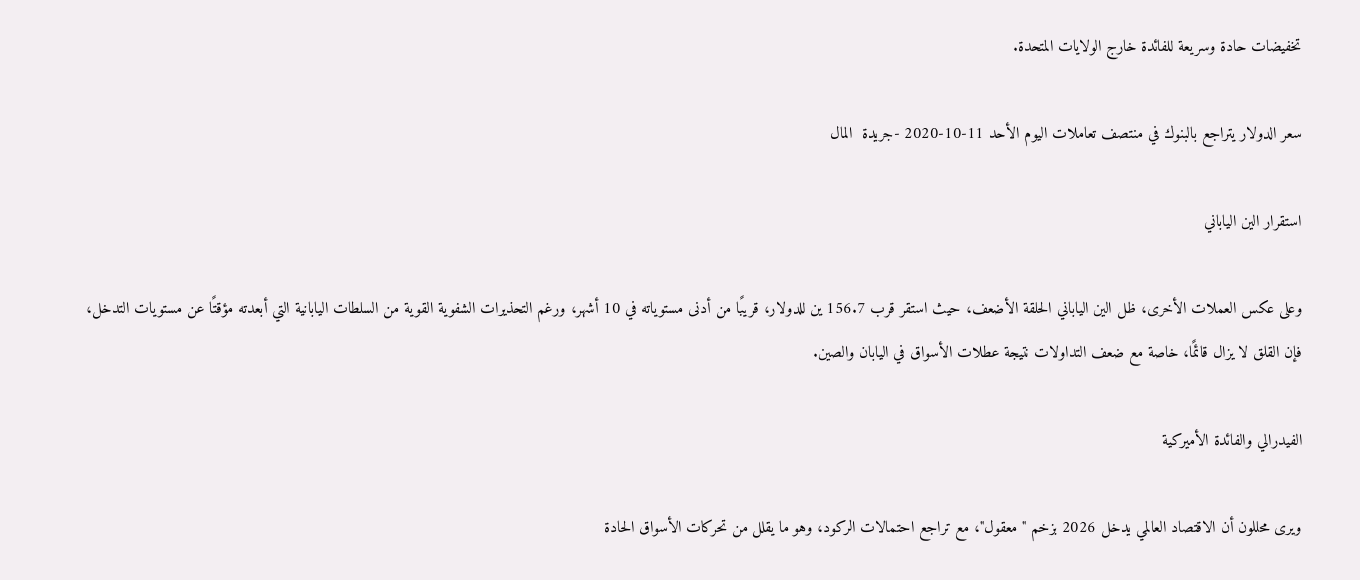تخفيضات حادة وسريعة للفائدة خارج الولايات المتحدة.

سعر الدولار يتراجع بالبنوك في منتصف تعاملات اليوم الأحد 11-10-2020 -جريدة  المال

استقرار الين الياباني

وعلى عكس العملات الأخرى، ظل الين الياباني الحلقة الأضعف، حيث استقر قرب 156.7 ين للدولار، قريبًا من أدنى مستوياته في 10 أشهر، ورغم التحذيرات الشفوية القوية من السلطات اليابانية التي أبعدته مؤقتًا عن مستويات التدخل، فإن القلق لا يزال قائمًا، خاصة مع ضعف التداولات نتيجة عطلات الأسواق في اليابان والصين.

الفيدرالي والفائدة الأميركية

ويرى محللون أن الاقتصاد العالمي يدخل 2026 بزخم "معقول"، مع تراجع احتمالات الركود، وهو ما يقلل من تحركات الأسواق الحادة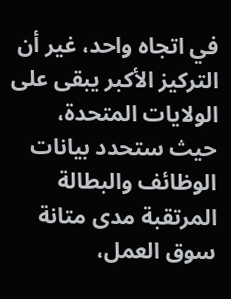في اتجاه واحد، غير أن التركيز الأكبر يبقى على الولايات المتحدة، حيث ستحدد بيانات الوظائف والبطالة المرتقبة مدى متانة سوق العمل،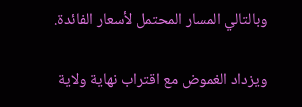وبالتالي المسار المحتمل لأسعار الفائدة.

ويزداد الغموض مع اقتراب نهاية ولاية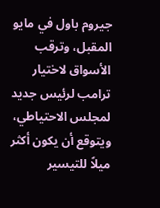جيروم باول في مايو المقبل، وترقب الأسواق لاختيار ترامب لرئيس جديد لمجلس الاحتياطي، ويتوقع أن يكون أكثر ميلاً للتيسير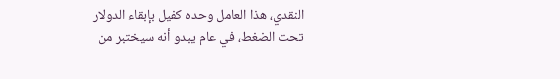النقدي، هذا العامل وحده كفيل بإبقاء الدولار تحت الضغط، في عام يبدو أنه سيختبر من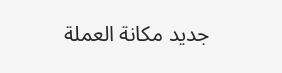جديد مكانة العملة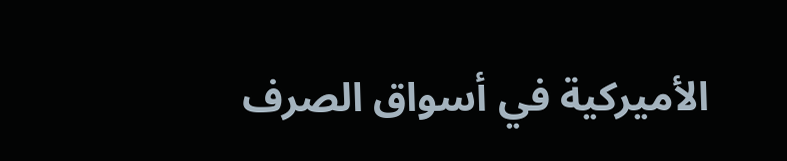الأميركية في أسواق الصرف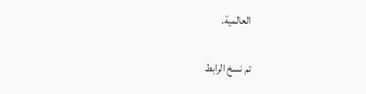العالمية.

تم نسخ الرابط